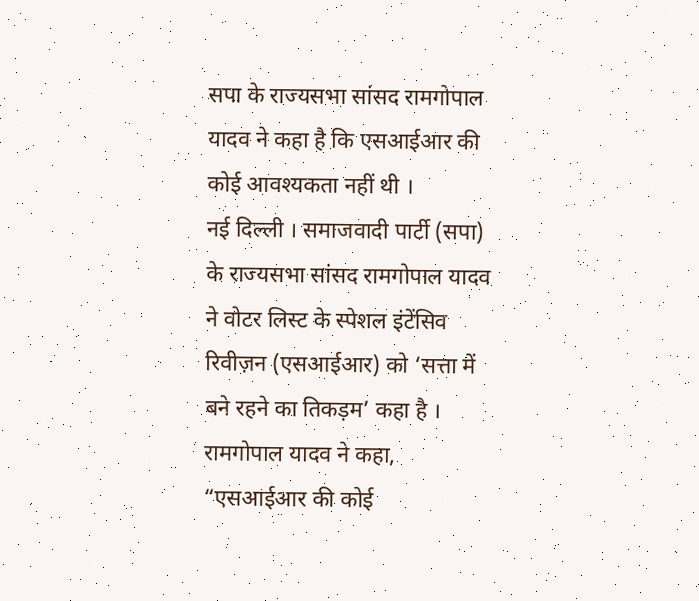सपा के राज्यसभा सांसद रामगोपाल यादव ने कहा है कि एसआईआर की कोई आवश्यकता नहीं थी ।
नई दिल्ली । समाजवादी पार्टी (सपा) के राज्यसभा सांसद रामगोपाल यादव ने वोटर लिस्ट के स्पेशल इंटेंसिव रिवीज़न (एसआईआर) को ‘सत्ता में बने रहने का तिकड़म’ कहा है ।
रामगोपाल यादव ने कहा, “एसआईआर की कोई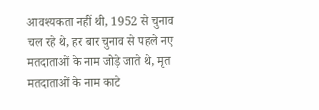आवश्यकता नहीं थी, 1952 से चुनाव चल रहे थे, हर बार चुनाव से पहले नए मतदाताओं के नाम जोड़े जाते थे, मृत मतदाताओं के नाम काटे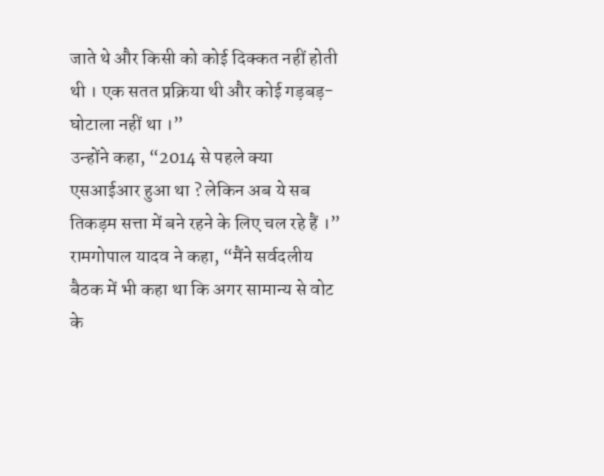जाते थे और किसी को कोई दिक्कत नहीं होती थी । एक सतत प्रक्रिया थी और कोई गड़बड़-घोटाला नहीं था ।”
उन्होंने कहा, “2014 से पहले क्या एसआईआर हुआ था ? लेकिन अब ये सब तिकड़म सत्ता में बने रहने के लिए चल रहे हैं ।”
रामगोपाल यादव ने कहा, “मैंने सर्वदलीय बैठक में भी कहा था कि अगर सामान्य से वोट के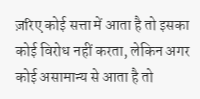ज़रिए कोई सत्ता में आता है तो इसका कोई विरोध नहीं करता, लेकिन अगर कोई असामान्य से आता है तो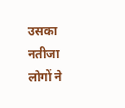उसका नतीजा लोगों ने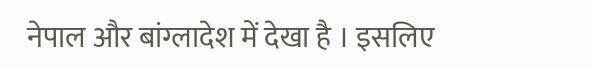नेपाल और बांग्लादेश में देखा है । इसलिए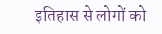इतिहास से लोगों को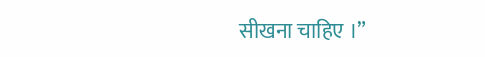सीखना चाहिए ।”